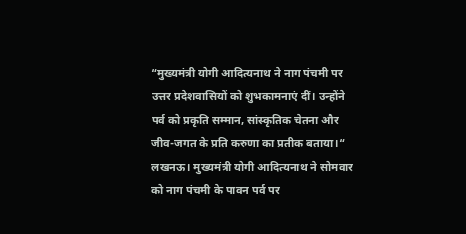“मुख्यमंत्री योगी आदित्यनाथ ने नाग पंचमी पर उत्तर प्रदेशवासियों को शुभकामनाएं दीं। उन्होंने पर्व को प्रकृति सम्मान, सांस्कृतिक चेतना और जीव-जगत के प्रति करुणा का प्रतीक बताया।“
लखनऊ। मुख्यमंत्री योगी आदित्यनाथ ने सोमवार को नाग पंचमी के पावन पर्व पर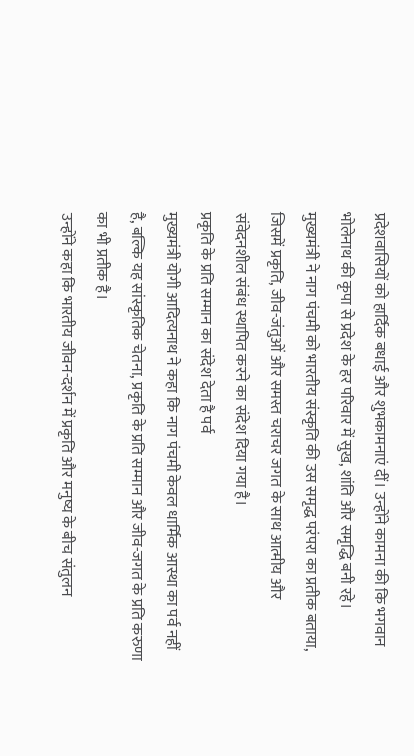प्रदेशवासियों को हार्दिक बधाई और शुभकामनाएं दीं। उन्होंने कामना की कि भगवान भोलेनाथ की कृपा से प्रदेश के हर परिवार में सुख, शांति और समृद्धि बनी रहे।
मुख्यमंत्री ने नाग पंचमी को भारतीय संस्कृति की उस समृद्ध परंपरा का प्रतीक बताया, जिसमें प्रकृति, जीव-जंतुओं और समस्त चराचर जगत के साथ आत्मीय और संवेदनशील संबंध स्थापित करने का संदेश दिया गया है।
प्रकृति के प्रति सम्मान का संदेश देता है पर्व
मुख्यमंत्री योगी आदित्यनाथ ने कहा कि नाग पंचमी केवल धार्मिक आस्था का पर्व नहीं है, बल्कि यह सांस्कृतिक चेतना, प्रकृति के प्रति सम्मान और जीव-जगत के प्रति करुणा का भी प्रतीक है।
उन्होंने कहा कि भारतीय जीवन-दर्शन में प्रकृति और मनुष्य के बीच संतुलन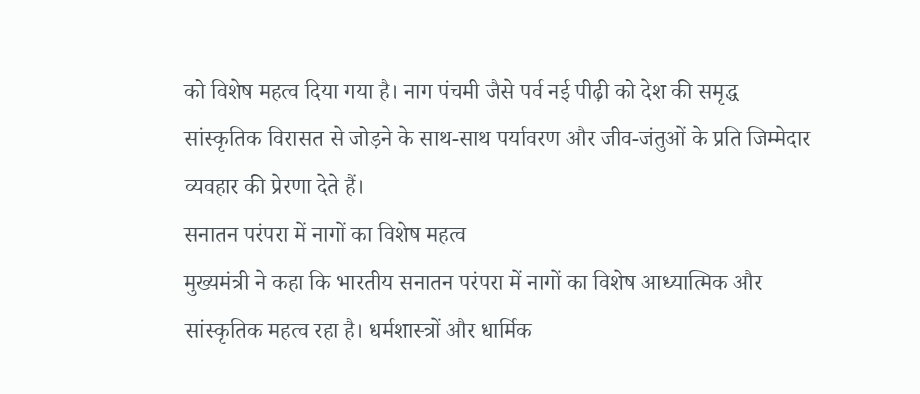को विशेष महत्व दिया गया है। नाग पंचमी जैसे पर्व नई पीढ़ी को देश की समृद्ध सांस्कृतिक विरासत से जोड़ने के साथ-साथ पर्यावरण और जीव-जंतुओं के प्रति जिम्मेदार व्यवहार की प्रेरणा देते हैं।
सनातन परंपरा में नागों का विशेष महत्व
मुख्यमंत्री ने कहा कि भारतीय सनातन परंपरा में नागों का विशेष आध्यात्मिक और सांस्कृतिक महत्व रहा है। धर्मशास्त्रों और धार्मिक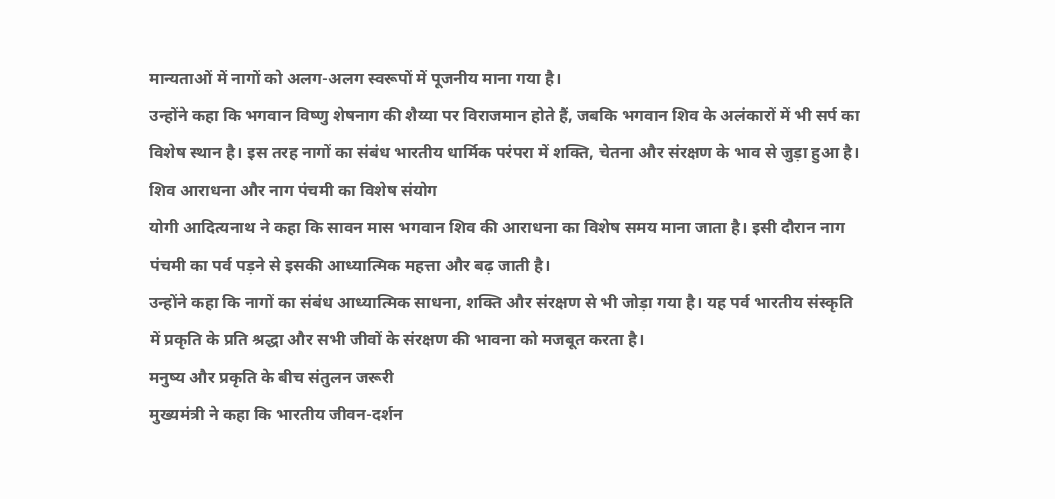मान्यताओं में नागों को अलग-अलग स्वरूपों में पूजनीय माना गया है।
उन्होंने कहा कि भगवान विष्णु शेषनाग की शैय्या पर विराजमान होते हैं, जबकि भगवान शिव के अलंकारों में भी सर्प का विशेष स्थान है। इस तरह नागों का संबंध भारतीय धार्मिक परंपरा में शक्ति, चेतना और संरक्षण के भाव से जुड़ा हुआ है।
शिव आराधना और नाग पंचमी का विशेष संयोग
योगी आदित्यनाथ ने कहा कि सावन मास भगवान शिव की आराधना का विशेष समय माना जाता है। इसी दौरान नाग पंचमी का पर्व पड़ने से इसकी आध्यात्मिक महत्ता और बढ़ जाती है।
उन्होंने कहा कि नागों का संबंध आध्यात्मिक साधना, शक्ति और संरक्षण से भी जोड़ा गया है। यह पर्व भारतीय संस्कृति में प्रकृति के प्रति श्रद्धा और सभी जीवों के संरक्षण की भावना को मजबूत करता है।
मनुष्य और प्रकृति के बीच संतुलन जरूरी
मुख्यमंत्री ने कहा कि भारतीय जीवन-दर्शन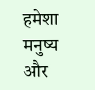हमेशा मनुष्य और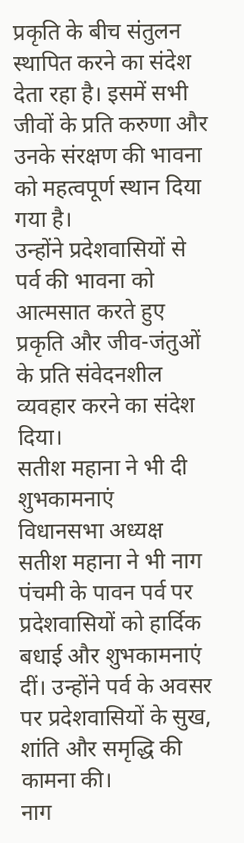प्रकृति के बीच संतुलन स्थापित करने का संदेश देता रहा है। इसमें सभी जीवों के प्रति करुणा और उनके संरक्षण की भावना को महत्वपूर्ण स्थान दिया गया है।
उन्होंने प्रदेशवासियों से पर्व की भावना को आत्मसात करते हुए प्रकृति और जीव-जंतुओं के प्रति संवेदनशील व्यवहार करने का संदेश दिया।
सतीश महाना ने भी दी शुभकामनाएं
विधानसभा अध्यक्ष सतीश महाना ने भी नाग पंचमी के पावन पर्व पर प्रदेशवासियों को हार्दिक बधाई और शुभकामनाएं दीं। उन्होंने पर्व के अवसर पर प्रदेशवासियों के सुख, शांति और समृद्धि की कामना की।
नाग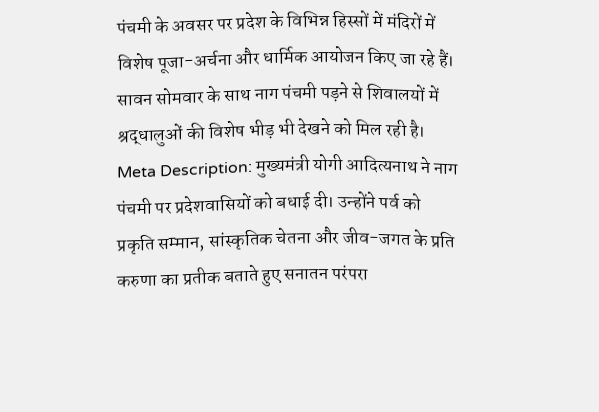पंचमी के अवसर पर प्रदेश के विभिन्न हिस्सों में मंदिरों में विशेष पूजा-अर्चना और धार्मिक आयोजन किए जा रहे हैं। सावन सोमवार के साथ नाग पंचमी पड़ने से शिवालयों में श्रद्धालुओं की विशेष भीड़ भी देखने को मिल रही है।
Meta Description: मुख्यमंत्री योगी आदित्यनाथ ने नाग पंचमी पर प्रदेशवासियों को बधाई दी। उन्होंने पर्व को प्रकृति सम्मान, सांस्कृतिक चेतना और जीव-जगत के प्रति करुणा का प्रतीक बताते हुए सनातन परंपरा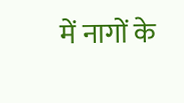में नागों के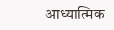आध्यात्मिक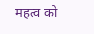महत्व को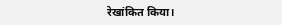रेखांकित किया।